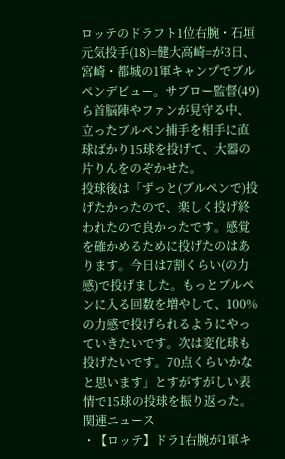ロッテのドラフト1位右腕・石垣元気投手(18)=健大高崎=が3日、宮崎・都城の1軍キャンプでブルペンデビュー。サブロー監督(49)ら首脳陣やファンが見守る中、立ったブルペン捕手を相手に直球ばかり15球を投げて、大器の片りんをのぞかせた。
投球後は「ずっと(ブルペンで)投げたかったので、楽しく投げ終われたので良かったです。感覚を確かめるために投げたのはあります。今日は7割くらい(の力感)で投げました。もっとブルペンに入る回数を増やして、100%の力感で投げられるようにやっていきたいです。次は変化球も投げたいです。70点くらいかなと思います」とすがすがしい表情で15球の投球を振り返った。
関連ニュース
・【ロッテ】ドラ1右腕が1軍キ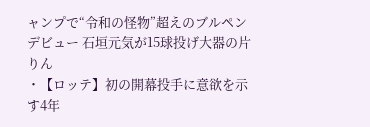ャンプで“令和の怪物”超えのブルペンデビュー 石垣元気が15球投げ大器の片りん
・【ロッテ】初の開幕投手に意欲を示す4年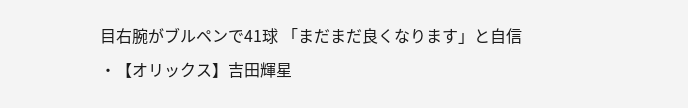目右腕がブルペンで41球 「まだまだ良くなります」と自信
・【オリックス】吉田輝星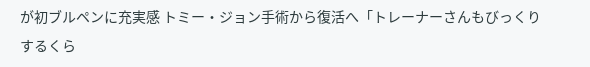が初ブルペンに充実感 トミー・ジョン手術から復活へ「トレーナーさんもびっくりするくら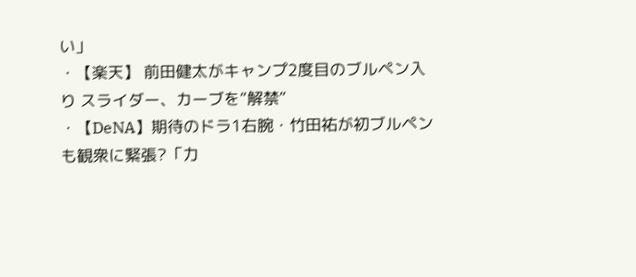い」
・【楽天】 前田健太がキャンプ2度目のブルペン入り スライダー、カーブを“解禁”
・【DeNA】期待のドラ1右腕・竹田祐が初ブルペンも観衆に緊張?「力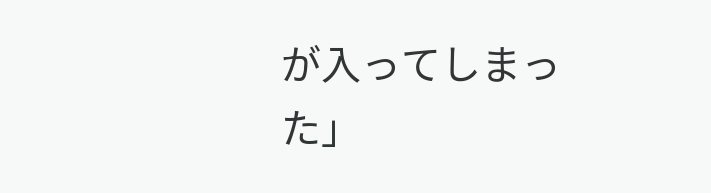が入ってしまった」